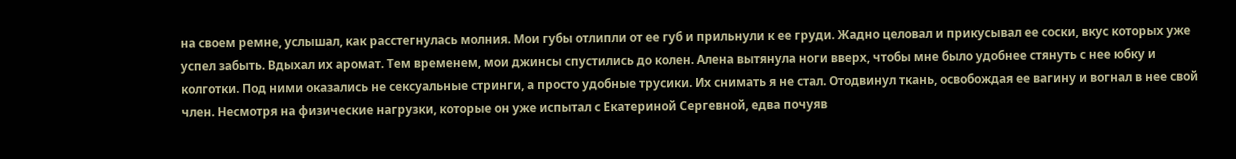на своем ремне, услышал, как расстегнулась молния. Мои губы отлипли от ее губ и прильнули к ее груди. Жадно целовал и прикусывал ее соски, вкус которых уже успел забыть. Вдыхал их аромат. Тем временем, мои джинсы спустились до колен. Алена вытянула ноги вверх, чтобы мне было удобнее стянуть с нее юбку и колготки. Под ними оказались не сексуальные стринги, а просто удобные трусики. Их снимать я не стал. Отодвинул ткань, освобождая ее вагину и вогнал в нее свой член. Несмотря на физические нагрузки, которые он уже испытал с Екатериной Сергевной, едва почуяв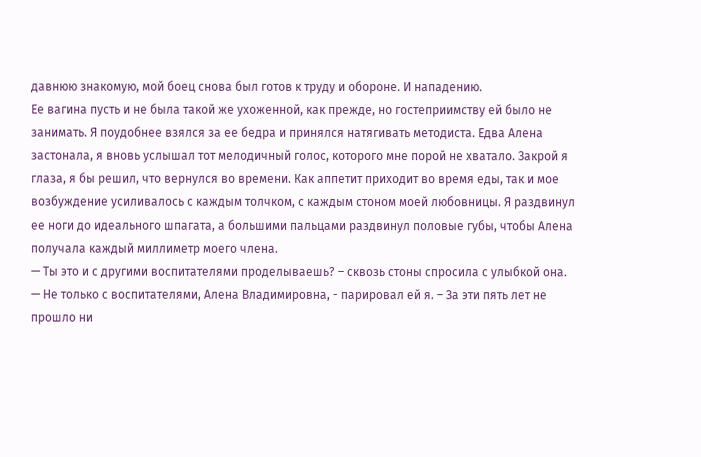давнюю знакомую, мой боец снова был готов к труду и обороне. И нападению.
Ее вагина пусть и не была такой же ухоженной, как прежде, но гостеприимству ей было не занимать. Я поудобнее взялся за ее бедра и принялся натягивать методиста. Едва Алена застонала, я вновь услышал тот мелодичный голос, которого мне порой не хватало. Закрой я глаза, я бы решил, что вернулся во времени. Как аппетит приходит во время еды, так и мое возбуждение усиливалось с каждым толчком, с каждым стоном моей любовницы. Я раздвинул ее ноги до идеального шпагата, а большими пальцами раздвинул половые губы, чтобы Алена получала каждый миллиметр моего члена.
— Ты это и с другими воспитателями проделываешь? – сквозь стоны спросила с улыбкой она.
— Не только с воспитателями, Алена Владимировна, - парировал ей я. – За эти пять лет не прошло ни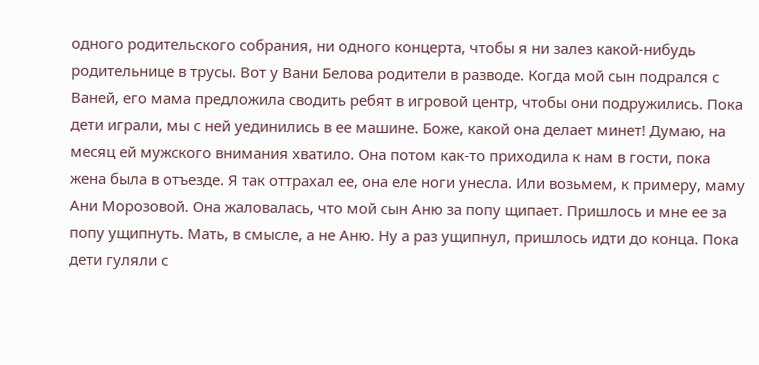одного родительского собрания, ни одного концерта, чтобы я ни залез какой-нибудь родительнице в трусы. Вот у Вани Белова родители в разводе. Когда мой сын подрался с Ваней, его мама предложила сводить ребят в игровой центр, чтобы они подружились. Пока дети играли, мы с ней уединились в ее машине. Боже, какой она делает минет! Думаю, на месяц ей мужского внимания хватило. Она потом как-то приходила к нам в гости, пока жена была в отъезде. Я так оттрахал ее, она еле ноги унесла. Или возьмем, к примеру, маму Ани Морозовой. Она жаловалась, что мой сын Аню за попу щипает. Пришлось и мне ее за попу ущипнуть. Мать, в смысле, а не Аню. Ну а раз ущипнул, пришлось идти до конца. Пока дети гуляли с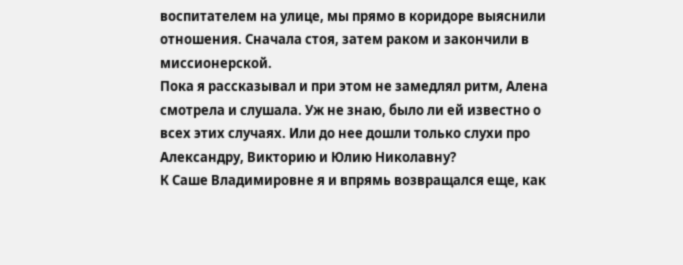воспитателем на улице, мы прямо в коридоре выяснили отношения. Сначала стоя, затем раком и закончили в миссионерской.
Пока я рассказывал и при этом не замедлял ритм, Алена смотрела и слушала. Уж не знаю, было ли ей известно о всех этих случаях. Или до нее дошли только слухи про Александру, Викторию и Юлию Николавну?
К Саше Владимировне я и впрямь возвращался еще, как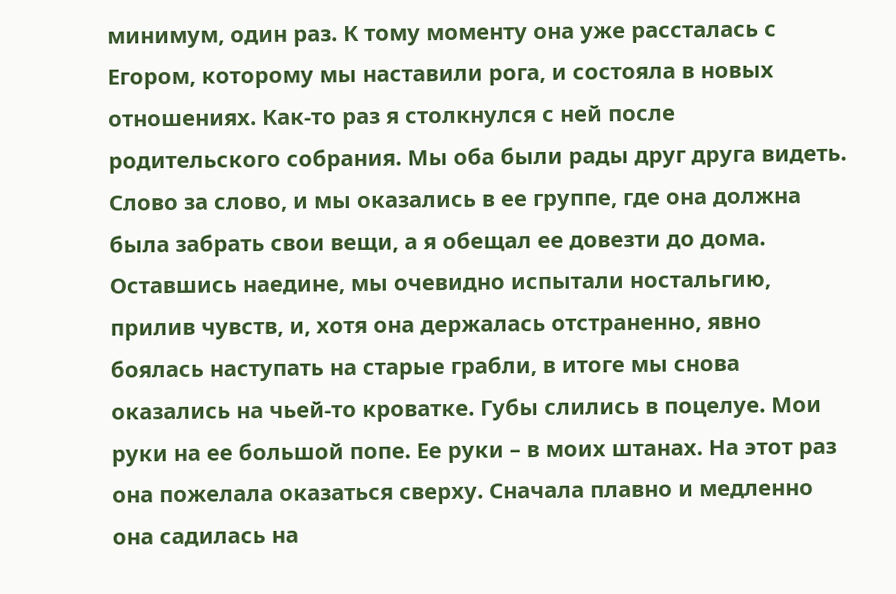минимум, один раз. К тому моменту она уже рассталась с Егором, которому мы наставили рога, и состояла в новых отношениях. Как-то раз я столкнулся с ней после родительского собрания. Мы оба были рады друг друга видеть. Слово за слово, и мы оказались в ее группе, где она должна была забрать свои вещи, а я обещал ее довезти до дома. Оставшись наедине, мы очевидно испытали ностальгию, прилив чувств, и, хотя она держалась отстраненно, явно боялась наступать на старые грабли, в итоге мы снова оказались на чьей-то кроватке. Губы слились в поцелуе. Мои руки на ее большой попе. Ее руки – в моих штанах. На этот раз она пожелала оказаться сверху. Сначала плавно и медленно она садилась на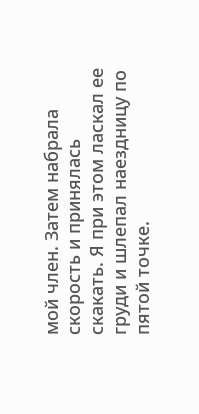мой член. Затем набрала скорость и принялась скакать. Я при этом ласкал ее груди и шлепал наездницу по пятой точке.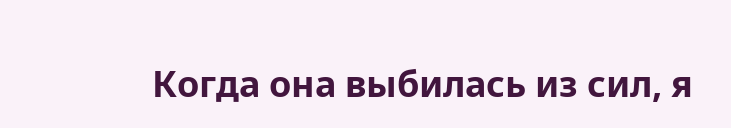Когда она выбилась из сил, я